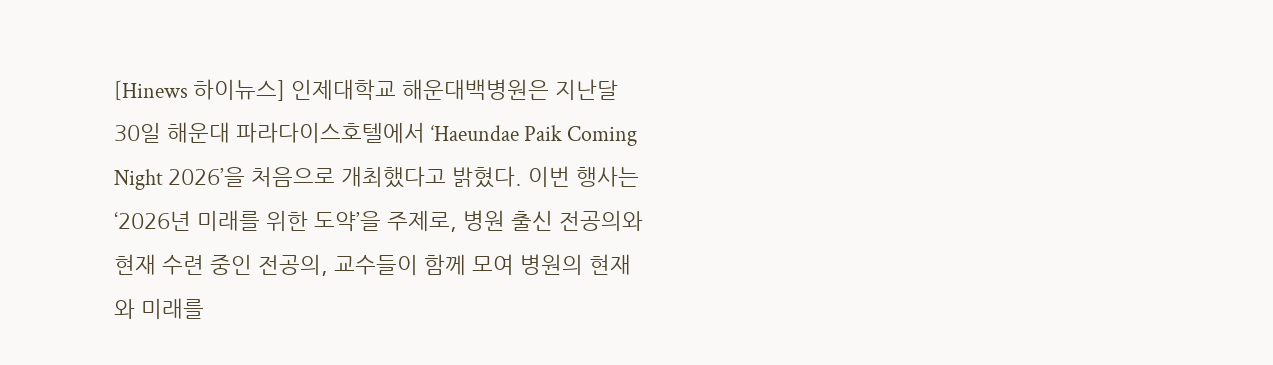[Hinews 하이뉴스] 인제대학교 해운대백병원은 지난달 30일 해운대 파라다이스호텔에서 ‘Haeundae Paik Coming Night 2026’을 처음으로 개최했다고 밝혔다. 이번 행사는 ‘2026년 미래를 위한 도약’을 주제로, 병원 출신 전공의와 현재 수련 중인 전공의, 교수들이 함께 모여 병원의 현재와 미래를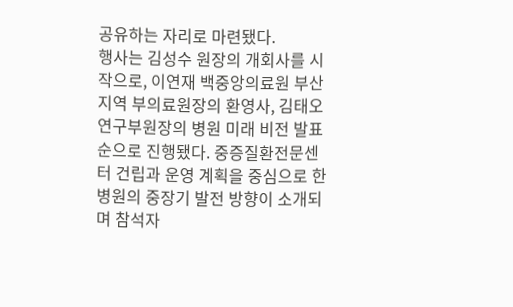공유하는 자리로 마련됐다.
행사는 김성수 원장의 개회사를 시작으로, 이연재 백중앙의료원 부산지역 부의료원장의 환영사, 김태오 연구부원장의 병원 미래 비전 발표 순으로 진행됐다. 중증질환전문센터 건립과 운영 계획을 중심으로 한 병원의 중장기 발전 방향이 소개되며 참석자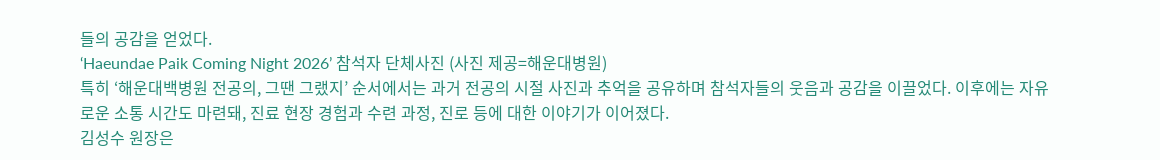들의 공감을 얻었다.
‘Haeundae Paik Coming Night 2026’ 참석자 단체사진 (사진 제공=해운대병원)
특히 ‘해운대백병원 전공의, 그땐 그랬지’ 순서에서는 과거 전공의 시절 사진과 추억을 공유하며 참석자들의 웃음과 공감을 이끌었다. 이후에는 자유로운 소통 시간도 마련돼, 진료 현장 경험과 수련 과정, 진로 등에 대한 이야기가 이어졌다.
김성수 원장은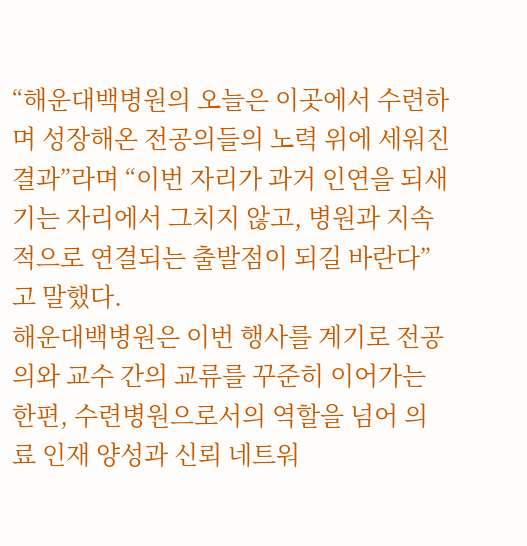“해운대백병원의 오늘은 이곳에서 수련하며 성장해온 전공의들의 노력 위에 세워진 결과”라며 “이번 자리가 과거 인연을 되새기는 자리에서 그치지 않고, 병원과 지속적으로 연결되는 출발점이 되길 바란다”고 말했다.
해운대백병원은 이번 행사를 계기로 전공의와 교수 간의 교류를 꾸준히 이어가는 한편, 수련병원으로서의 역할을 넘어 의료 인재 양성과 신뢰 네트워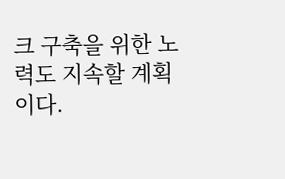크 구축을 위한 노력도 지속할 계획이다.